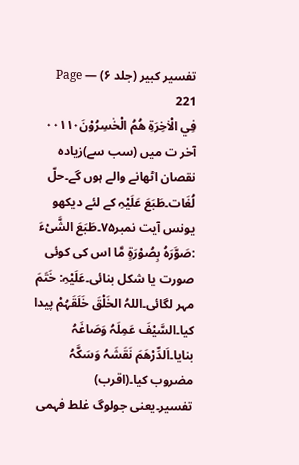تفسیر کبیر (جلد ۶) — Page 221
فِي الْاٰخِرَةِ هُمُ الْخٰسِرُوْنَ۰۰۱۱۰ آخر ت میں (سب سے)زیادہ نقصان اٹھانے والے ہوں گے۔حلّ لُغَات۔طَبَعَ عَلَیْہِ کے لئے دیکھو یونس آیت نمبر۷۵۔طَبَعَ الشَّیْءَ :صَوَّرَہُ بِصُوْرَۃٍ مَّا اس کی کوئی صورت یا شکل بنائی۔عَلَیْہِ: خَتَمَ مہر لگائی۔اللہُ الخَلْقَ خَلَقَہُمْ پیدا کیا۔السَّیْفَ عَمِلَہُ وَصَاغَہُ بنایا۔اَلدِّرْھَمَ نَقَشَہُ وَسَکَّہُ مضروب کیا۔(اقرب) تفسیر۔یعنی جولوگ غلط فہمی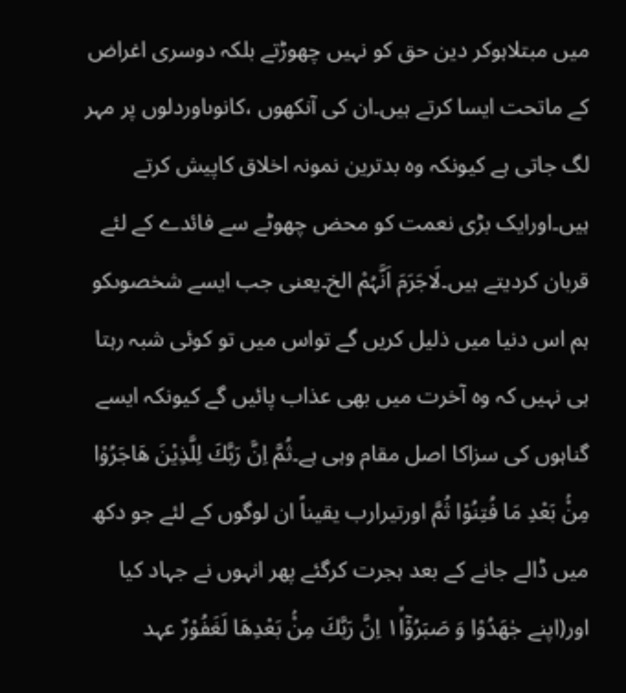میں مبتلاہوکر دین حق کو نہیں چھوڑتے بلکہ دوسری اغراض کے ماتحت ایسا کرتے ہیں۔ان کی آنکھوں ،کانوںاوردلوں پر مہر لگ جاتی ہے کیونکہ وہ بدترین نمونہ اخلاق کاپیش کرتے ہیں۔اورایک بڑی نعمت کو محض چھوٹے سے فائدے کے لئے قربان کردیتے ہیں۔لَاجَرَمَ اَنَّہُمْ الخ۔یعنی جب ایسے شخصوںکو ہم اس دنیا میں ذلیل کریں گے تواس میں تو کوئی شبہ رہتا ہی نہیں کہ وہ آخرت میں بھی عذاب پائیں گے کیونکہ ایسے گناہوں کی سزاکا اصل مقام وہی ہے۔ثُمَّ اِنَّ رَبَّكَ لِلَّذِيْنَ هَاجَرُوْا مِنْۢ بَعْدِ مَا فُتِنُوْا ثُمَّ اورتیرارب یقیناً ان لوگوں کے لئے جو دکھ میں ڈالے جانے کے بعد ہجرت کرگئے پھر انہوں نے جہاد کیا اور(اپنے جٰهَدُوْا وَ صَبَرُوْۤا١ۙ اِنَّ رَبَّكَ مِنْۢ بَعْدِهَا لَغَفُوْرٌ عہد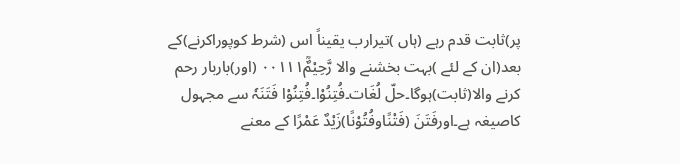پر)ثابت قدم رہے (ہاں )تیرارب یقیناً اس (شرط کوپوراکرنے)کے بعد(ان کے لئے )بہت بخشنے والا رَّحِيْمٌؒ۰۰۱۱۱ (اور)باربار رحم کرنے والا(ثابت)ہوگا۔حلّ لُغَات۔فُتِنُوْا۔فُتِنُوْا فَتَنَہٗ سے مجہول کاصیغہ ہے۔اورفَتَنَ (فَتْنًاوفُتُوْنًا)زَیْدٌ عَمْرًا کے معنے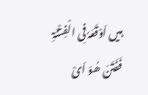ہیں اَوْقَعَہٗ فِی الْفِتْنَۃِ فَفَتَنَ ھُوَ اَیْ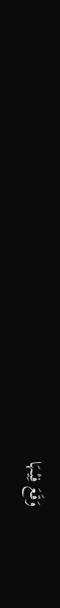وَقَعَ فِیْہَا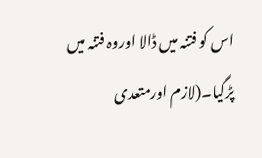اس کو فتنہ میں ڈالا اوروہ فتنہ میں پڑگیا۔(لازم اورمتعدی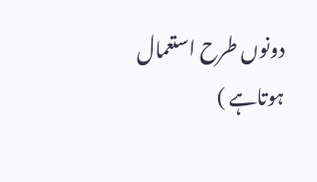دونوں طرح استعمال ہوتاہے )